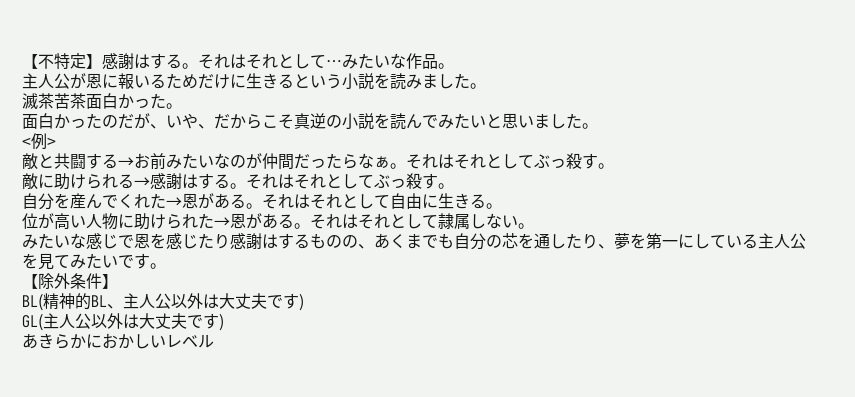【不特定】感謝はする。それはそれとして…みたいな作品。
主人公が恩に報いるためだけに生きるという小説を読みました。
滅茶苦茶面白かった。
面白かったのだが、いや、だからこそ真逆の小説を読んでみたいと思いました。
<例>
敵と共闘する→お前みたいなのが仲間だったらなぁ。それはそれとしてぶっ殺す。
敵に助けられる→感謝はする。それはそれとしてぶっ殺す。
自分を産んでくれた→恩がある。それはそれとして自由に生きる。
位が高い人物に助けられた→恩がある。それはそれとして隷属しない。
みたいな感じで恩を感じたり感謝はするものの、あくまでも自分の芯を通したり、夢を第一にしている主人公を見てみたいです。
【除外条件】
BL(精神的BL、主人公以外は大丈夫です)
GL(主人公以外は大丈夫です)
あきらかにおかしいレベル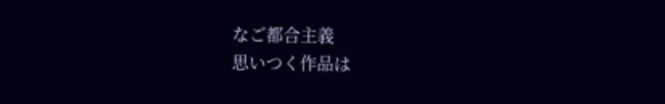なご都合主義
思いつく作品は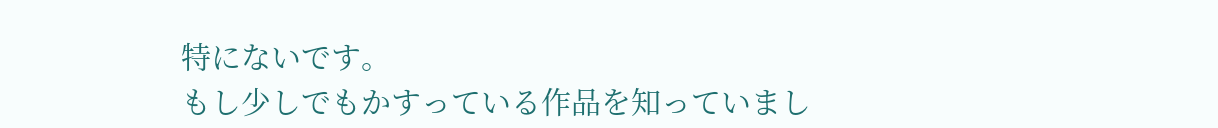特にないです。
もし少しでもかすっている作品を知っていまし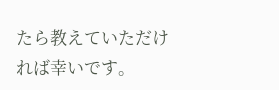たら教えていただければ幸いです。